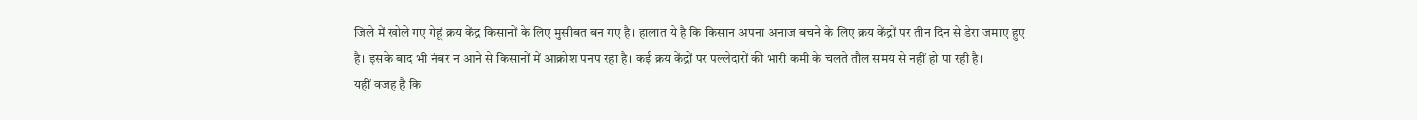जिले में खोले गए गेहूं क्रय केंद्र किसानों के लिए मुसीबत बन गए है। हालात ये है कि किसान अपना अनाज बचने के लिए क्रय केंद्रों पर तीन दिन से डेरा जमाए हुए है। इसके बाद भी नंबर न आने से किसानों में आक्रोश पनप रहा है। कई क्रय केंद्रों पर पल्लेदारों की भारी कमी के चलते तौल समय से नहीं हो पा रही है।
यहीं वजह है कि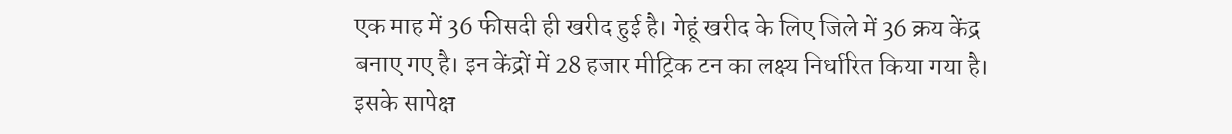एक माह में 36 फीसदी ही खरीद हुई है। गेहूं खरीद के लिए जिले में 36 क्रय केंद्र बनाए गए है। इन केंद्रों में 28 हजार मीट्रिक टन का लक्ष्य निर्धारित किया गया है। इसके सापेक्ष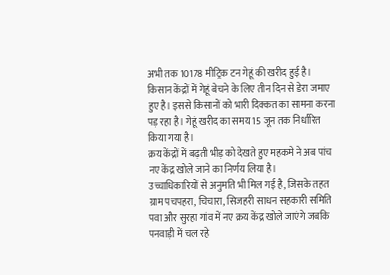अभी तक 10178 मीट्रिक टन गेहूं की खरीद हुई है।
किसान केंद्रों में गेहूं बेचने के लिए तीन दिन से डेरा जमाए हुए है। इससे किसानों को भारी दिक्कत का सामना करना पड़ रहा है। गेहूं खरीद का समय 15 जून तक निर्धारित किया गया है।
क्रय केंद्रों में बढ़ती भीड़ को देखते हुए महकमे ने अब पांच नए केंद्र खोले जाने का निर्णय लिया है।
उच्चाधिकारियों से अनुमति भी मिल गई है, जिसके तहत ग्राम पचपहरा, चिचारा, सिजहरी साधन सहकारी समिति पवा और सुरहा गांव में नए क्रय केंद्र खोले जाएंगे जबकि पनवाड़ी में चल रहे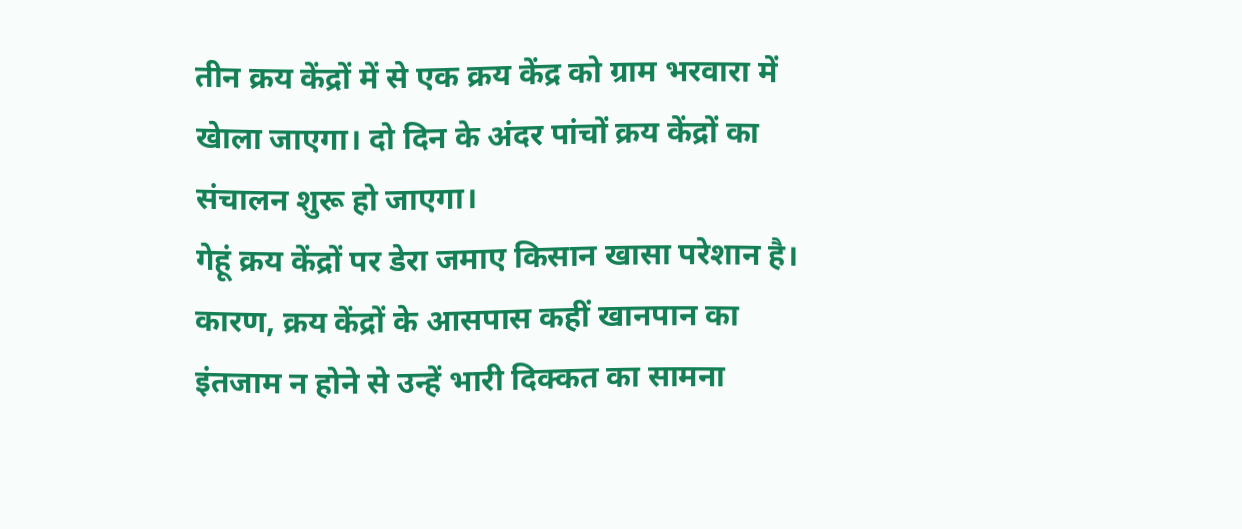तीन क्रय केंद्रों में से एक क्रय केंद्र को ग्राम भरवारा में खेाला जाएगा। दो दिन के अंदर पांचों क्रय केंद्रों का संचालन शुरू हो जाएगा।
गेहूं क्रय केंद्रों पर डेरा जमाए किसान खासा परेशान है। कारण, क्रय केंद्रों के आसपास कहीं खानपान का इंतजाम न होने से उन्हें भारी दिक्कत का सामना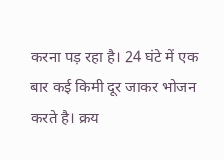करना पड़ रहा है। 24 घंटे में एक बार कई किमी दूर जाकर भोजन करते है। क्रय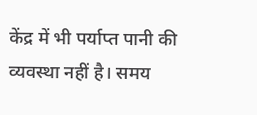केंद्र में भी पर्याप्त पानी की व्यवस्था नहीं है। समय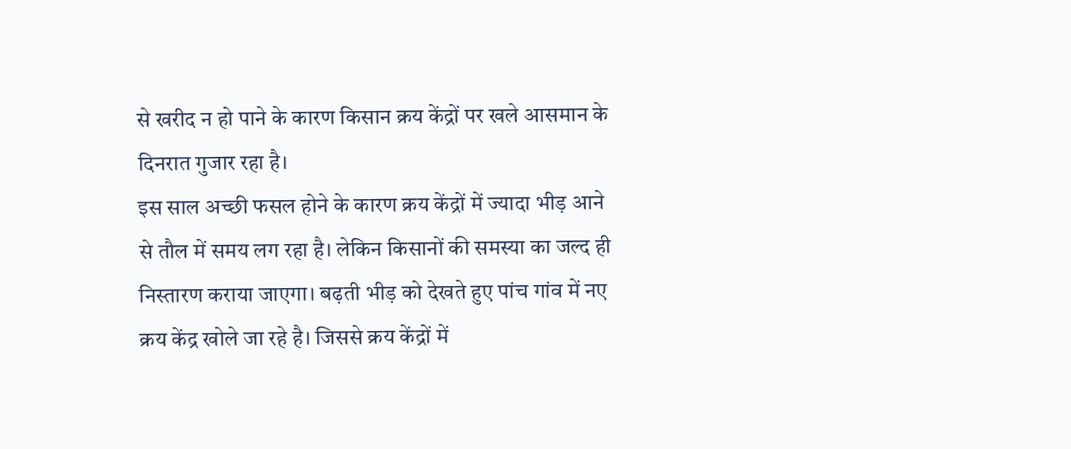से खरीद न हो पाने के कारण किसान क्रय केंद्रों पर खले आसमान के दिनरात गुजार रहा है।
इस साल अच्छी फसल होने के कारण क्रय केंद्रों में ज्यादा भीड़ आने से तौल में समय लग रहा है। लेकिन किसानों की समस्या का जल्द ही निस्तारण कराया जाएगा। बढ़ती भीड़ को देखते हुए पांच गांव में नए क्रय केंद्र खोले जा रहे है। जिससे क्रय केंद्रों में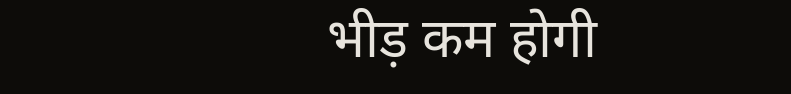भीड़ कम होगी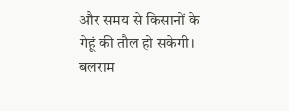और समय से किसानों के गेहूं की तौल हो सकेगी।
बलराम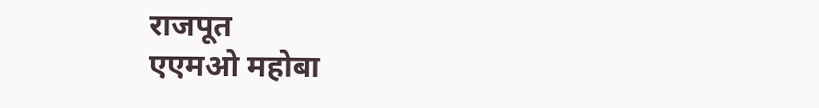राजपूत
एएमओ महोबा